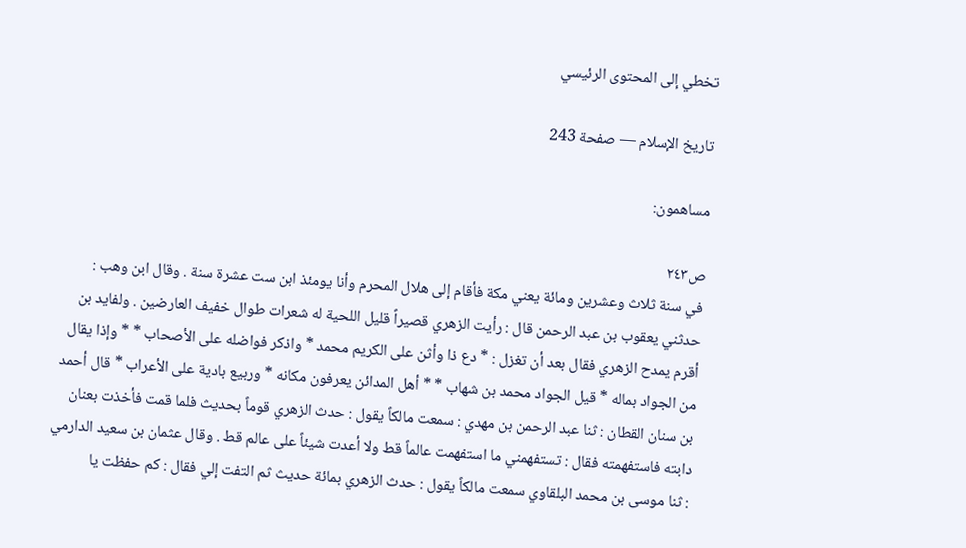تخطي إلى المحتوى الرئيسي

تاريخ الإسلام — صفحة 243

مساهمون:

ص٢٤٣
في سنة ثلاث وعشرين ومائة يعني مكة فأقام إلى هلال المحرم وأنا يومئذ ابن ست عشرة سنة . وقال ابن وهب : حدثني يعقوب بن عبد الرحمن قال : رأيت الزهري قصيراً قليل اللحية له شعرات طوال خفيف العارضين . ولفايد بن أقرم يمدح الزهري فقال بعد أن تغزل : * دع ذا وأثن على الكريم محمد * واذكر فواضله على الأصحاب * * وإذا يقال من الجواد بماله * قيل الجواد محمد بن شهاب * * أهل المدائن يعرفون مكانه * وربيع بادية على الأعراب * قال أحمد بن سنان القطان : ثنا عبد الرحمن بن مهدي : سمعت مالكاً يقول : حدث الزهري قوماً بحديث فلما قمت فأخذت بعنان دابته فاستفهمته فقال : تستفهمني ما استفهمت عالماً قط ولا أعدت شيئاً على عالم قط . وقال عثمان بن سعيد الدارمي : ثنا موسى بن محمد البلقاوي سمعت مالكاً يقول : حدث الزهري بمائة حديث ثم التفت إلي فقال : كم حفظت يا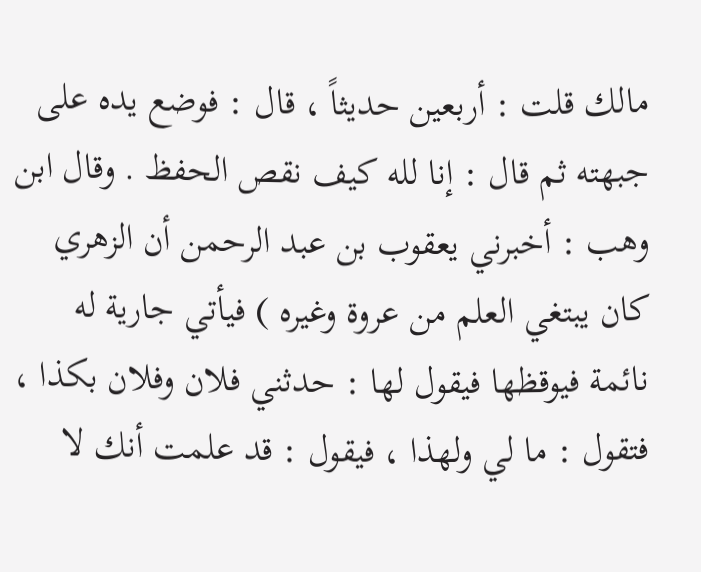مالك قلت : أربعين حديثاً ، قال : فوضع يده على جبهته ثم قال : إنا لله كيف نقص الحفظ . وقال ابن وهب : أخبرني يعقوب بن عبد الرحمن أن الزهري كان يبتغي العلم من عروة وغيره ) فيأتي جارية له نائمة فيوقظها فيقول لها : حدثني فلان وفلان بكذا ، فتقول : ما لي ولهذا ، فيقول : قد علمت أنك لا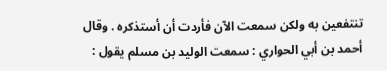تنتفعين به ولكن سمعت الآن فأردت أن أستذكره . وقال أحمد بن أبي الحواري : سمعت الوليد بن مسلم يقول :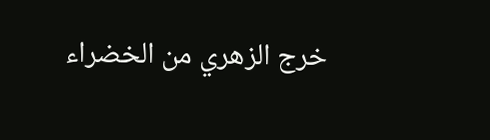خرج الزهري من الخضراء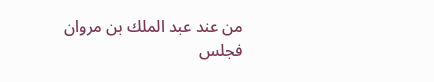من عند عبد الملك بن مروان فجلس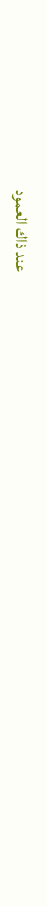عند ذاك العمود